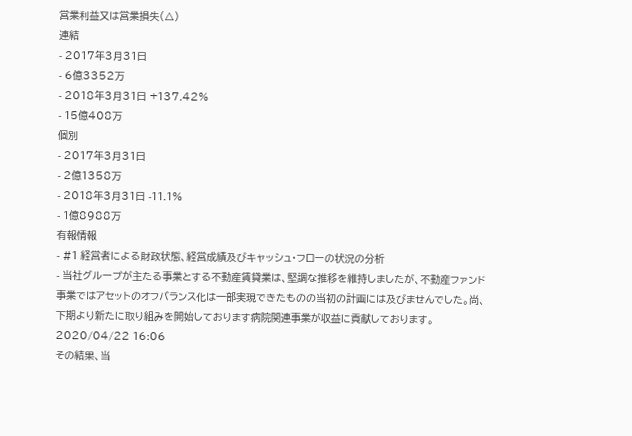営業利益又は営業損失(△)
連結
- 2017年3月31日
- 6億3352万
- 2018年3月31日 +137.42%
- 15億408万
個別
- 2017年3月31日
- 2億1358万
- 2018年3月31日 -11.1%
- 1億8988万
有報情報
- #1 経営者による財政状態、経営成績及びキャッシュ・フローの状況の分析
- 当社グループが主たる事業とする不動産賃貸業は、堅調な推移を維持しましたが、不動産ファンド事業ではアセットのオフバランス化は一部実現できたものの当初の計画には及びませんでした。尚、下期より新たに取り組みを開始しております病院関連事業が収益に貢献しております。2020/04/22 16:06
その結果、当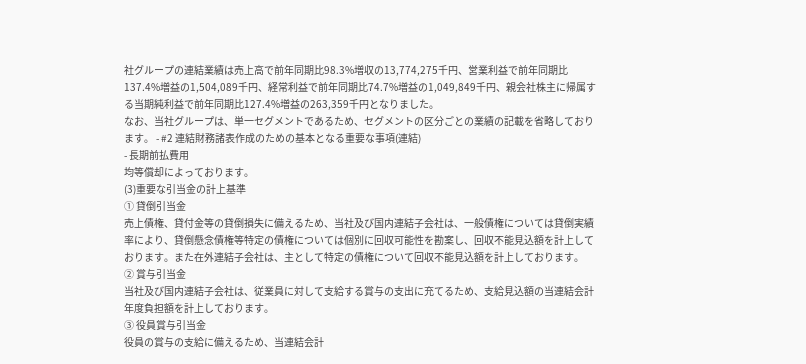社グループの連結業績は売上高で前年同期比98.3%増収の13,774,275千円、営業利益で前年同期比137.4%増益の1,504,089千円、経常利益で前年同期比74.7%増益の1,049,849千円、親会社株主に帰属する当期純利益で前年同期比127.4%増益の263,359千円となりました。
なお、当社グループは、単一セグメントであるため、セグメントの区分ごとの業績の記載を省略しております。 - #2 連結財務諸表作成のための基本となる重要な事項(連結)
- 長期前払費用
均等償却によっております。
(3)重要な引当金の計上基準
① 貸倒引当金
売上債権、貸付金等の貸倒損失に備えるため、当社及び国内連結子会社は、一般債権については貸倒実績率により、貸倒懸念債権等特定の債権については個別に回収可能性を勘案し、回収不能見込額を計上しております。また在外連結子会社は、主として特定の債権について回収不能見込額を計上しております。
② 賞与引当金
当社及び国内連結子会社は、従業員に対して支給する賞与の支出に充てるため、支給見込額の当連結会計年度負担額を計上しております。
③ 役員賞与引当金
役員の賞与の支給に備えるため、当連結会計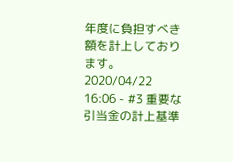年度に負担すべき額を計上しております。2020/04/22 16:06 - #3 重要な引当金の計上基準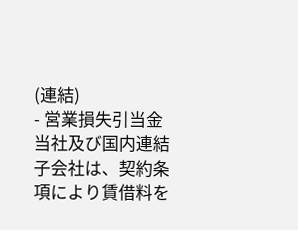(連結)
- 営業損失引当金
当社及び国内連結子会社は、契約条項により賃借料を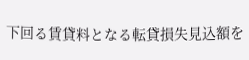下回る賃貸料となる転貸損失見込額を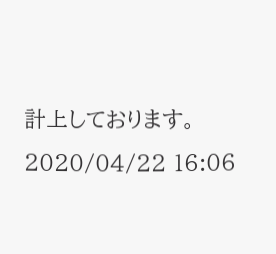計上しております。2020/04/22 16:06